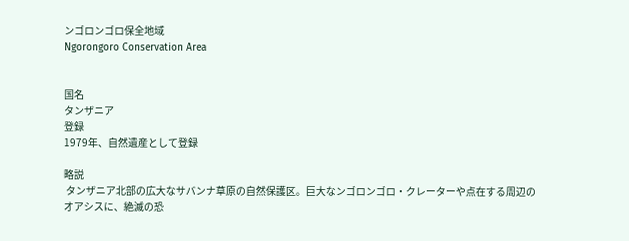ンゴロンゴロ保全地域
Ngorongoro Conservation Area


国名
タンザニア
登録
1979年、自然遺産として登録

略説
 タンザニア北部の広大なサバンナ草原の自然保護区。巨大なンゴロンゴロ・クレーターや点在する周辺のオアシスに、絶滅の恐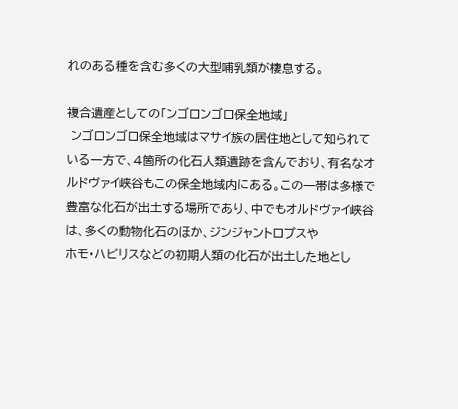れのある種を含む多くの大型哺乳類が棲息する。

複合遺産としての「ンゴロンゴロ保全地域」
 ンゴロンゴロ保全地域はマサイ族の居住地として知られている一方で、4箇所の化石人類遺跡を含んでおり、有名なオルドヴァイ峡谷もこの保全地域内にある。この一帯は多様で豊富な化石が出土する場所であり、中でもオルドヴァイ峡谷は、多くの動物化石のほか、ジンジャントロプスや
ホモ・ハビリスなどの初期人類の化石が出土した地とし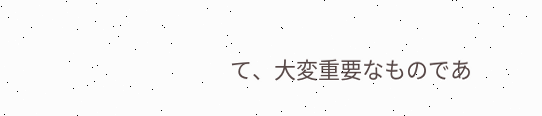て、大変重要なものであ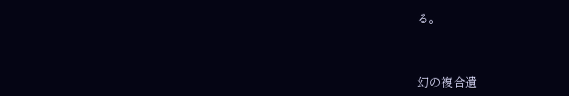る。



幻の複合遺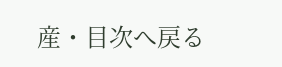産・目次へ戻る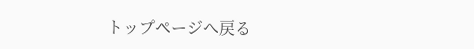トップページへ戻る